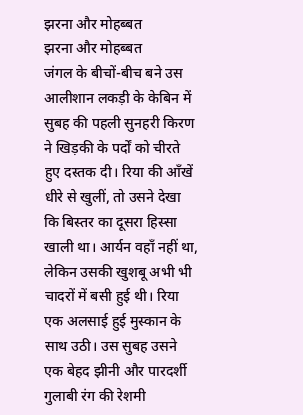झरना और मोहब्बत
झरना और मोहब्बत
जंगल के बीचों-बीच बने उस आलीशान लकड़ी के केबिन में सुबह की पहली सुनहरी किरण ने खिड़की के पर्दों को चीरते हुए दस्तक दी। रिया की आँखें धीरे से खुलीं, तो उसने देखा कि बिस्तर का दूसरा हिस्सा खाली था। आर्यन वहाँ नहीं था, लेकिन उसकी खुशबू अभी भी चादरों में बसी हुई थी। रिया एक अलसाई हुई मुस्कान के साथ उठी। उस सुबह उसने एक बेहद झीनी और पारदर्शी गुलाबी रंग की रेशमी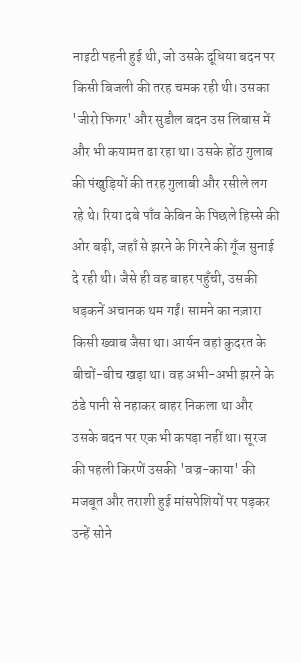नाइटी पहनी हुई थी, जो उसके दूधिया बदन पर किसी बिजली की तरह चमक रही थी। उसका 'जीरो फिगर' और सुडौल बदन उस लिबास में और भी कयामत ढा रहा था। उसके होंठ गुलाब की पंखुड़ियों की तरह गुलाबी और रसीले लग रहे थे। रिया दबे पाँव केबिन के पिछले हिस्से की ओर बढ़ी, जहाँ से झरने के गिरने की गूँज सुनाई दे रही थी। जैसे ही वह बाहर पहुँची, उसकी धड़कनें अचानक थम गईं। सामने का नज़ारा किसी ख्वाब जैसा था। आर्यन वहां कुदरत के बीचों-बीच खड़ा था। वह अभी-अभी झरने के ठंडे पानी से नहाकर बाहर निकला था और उसके बदन पर एक भी कपड़ा नहीं था। सूरज की पहली किरणें उसकी 'वज्र-काया' की मजबूत और तराशी हुई मांसपेशियों पर पड़कर उन्हें सोने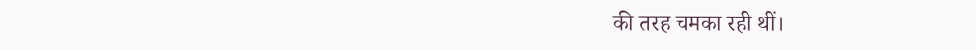की तरह चमका रही थीं।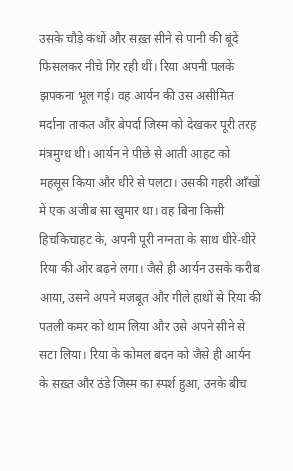उसके चौड़े कंधों और सख़्त सीने से पानी की बूंदें फिसलकर नीचे गिर रही थीं। रिया अपनी पलकें झपकना भूल गई। वह आर्यन की उस असीमित मर्दाना ताकत और बेपर्दा जिस्म को देखकर पूरी तरह मंत्रमुग्ध थी। आर्यन ने पीछे से आती आहट को महसूस किया और धीरे से पलटा। उसकी गहरी आँखों में एक अजीब सा खुमार था। वह बिना किसी हिचकिचाहट के, अपनी पूरी नग्नता के साथ धीरे-धीरे रिया की ओर बढ़ने लगा। जैसे ही आर्यन उसके करीब आया, उसने अपने मजबूत और गीले हाथों से रिया की पतली कमर को थाम लिया और उसे अपने सीने से सटा लिया। रिया के कोमल बदन को जैसे ही आर्यन के सख़्त और ठंडे जिस्म का स्पर्श हुआ, उनके बीच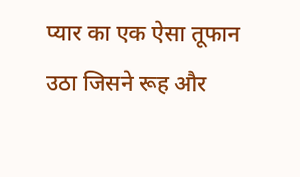प्यार का एक ऐसा तूफान उठा जिसने रूह और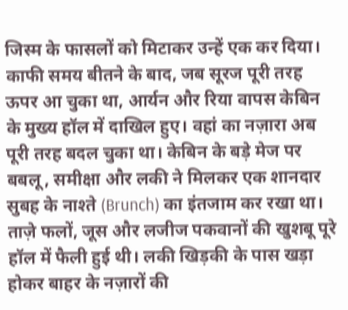जिस्म के फासलों को मिटाकर उन्हें एक कर दिया। काफी समय बीतने के बाद, जब सूरज पूरी तरह ऊपर आ चुका था, आर्यन और रिया वापस केबिन के मुख्य हॉल में दाखिल हुए। वहां का नज़ारा अब पूरी तरह बदल चुका था। केबिन के बड़े मेज पर बबलू, समीक्षा और लकी ने मिलकर एक शानदार सुबह के नाश्ते (Brunch) का इंतजाम कर रखा था। ताज़े फलों, जूस और लजीज पकवानों की खुशबू पूरे हॉल में फैली हुई थी। लकी खिड़की के पास खड़ा होकर बाहर के नज़ारों की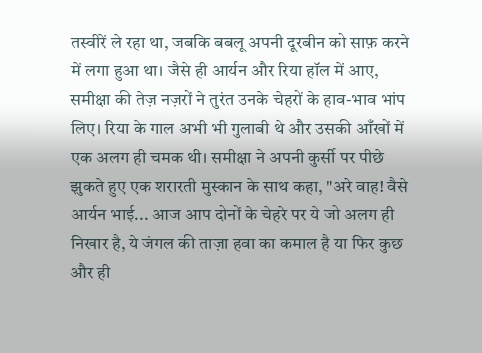तस्वीरें ले रहा था, जबकि बबलू अपनी दूरबीन को साफ़ करने में लगा हुआ था। जैसे ही आर्यन और रिया हॉल में आए, समीक्षा की तेज़ नज़रों ने तुरंत उनके चेहरों के हाव-भाव भांप लिए। रिया के गाल अभी भी गुलाबी थे और उसकी आँखों में एक अलग ही चमक थी। समीक्षा ने अपनी कुर्सी पर पीछे झुकते हुए एक शरारती मुस्कान के साथ कहा, "अरे वाह! वैसे आर्यन भाई... आज आप दोनों के चेहरे पर ये जो अलग ही निखार है, ये जंगल की ताज़ा हवा का कमाल है या फिर कुछ और ही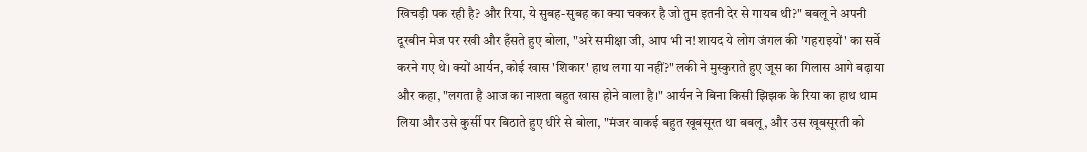खिचड़ी पक रही है? और रिया, ये सुबह-सुबह का क्या चक्कर है जो तुम इतनी देर से गायब थी?" बबलू ने अपनी दूरबीन मेज पर रखी और हँसते हुए बोला, "अरे समीक्षा जी, आप भी न! शायद ये लोग जंगल की 'गहराइयों' का सर्वे करने गए थे। क्यों आर्यन, कोई खास 'शिकार' हाथ लगा या नहीं?" लकी ने मुस्कुराते हुए जूस का गिलास आगे बढ़ाया और कहा, "लगता है आज का नाश्ता बहुत खास होने वाला है।" आर्यन ने बिना किसी झिझक के रिया का हाथ थाम लिया और उसे कुर्सी पर बिठाते हुए धीरे से बोला, "मंजर वाकई बहुत खूबसूरत था बबलू, और उस खूबसूरती को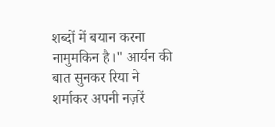शब्दों में बयान करना नामुमकिन है।" आर्यन की बात सुनकर रिया ने शर्माकर अपनी नज़रें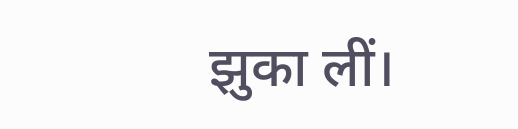झुका लीं।